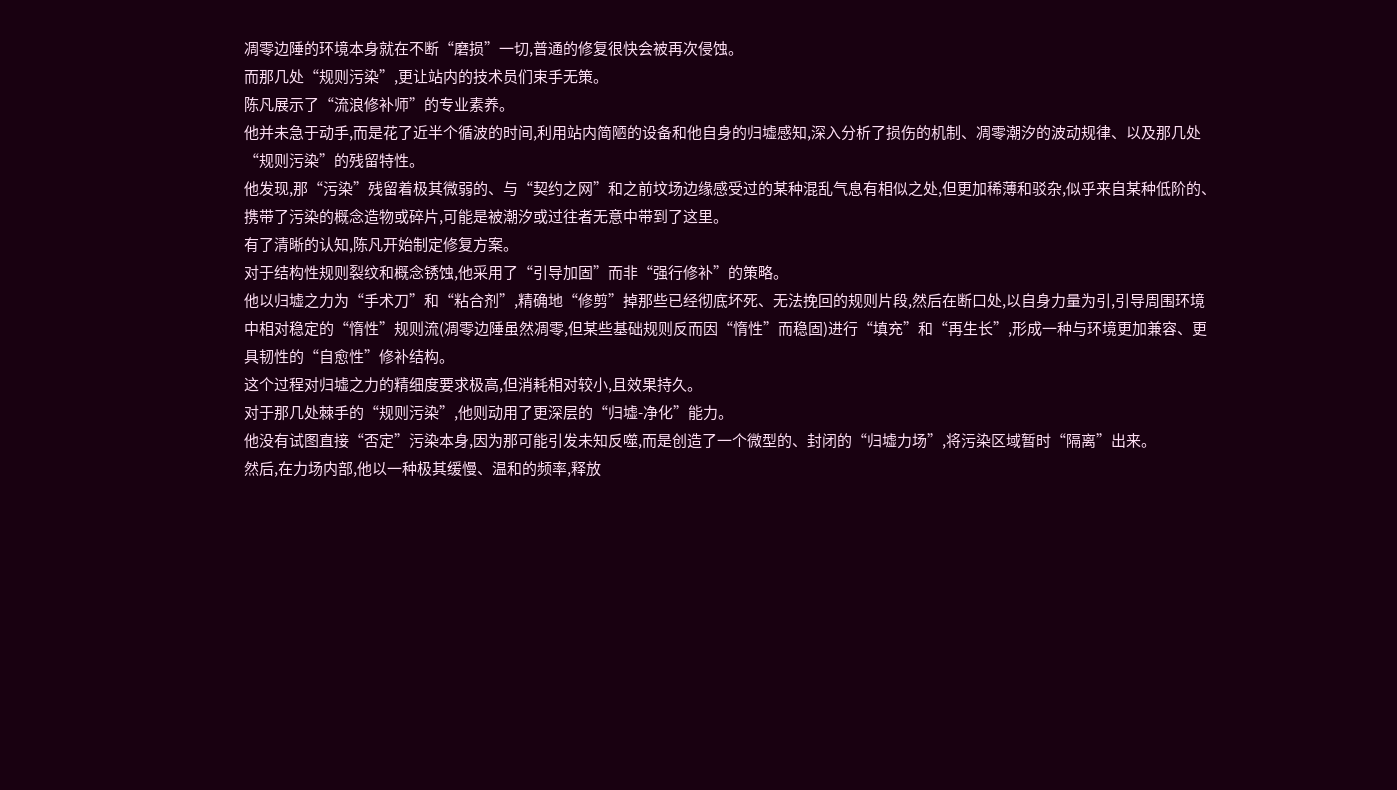凋零边陲的环境本身就在不断“磨损”一切,普通的修复很快会被再次侵蚀。
而那几处“规则污染”,更让站内的技术员们束手无策。
陈凡展示了“流浪修补师”的专业素养。
他并未急于动手,而是花了近半个循波的时间,利用站内简陋的设备和他自身的归墟感知,深入分析了损伤的机制、凋零潮汐的波动规律、以及那几处“规则污染”的残留特性。
他发现,那“污染”残留着极其微弱的、与“契约之网”和之前坟场边缘感受过的某种混乱气息有相似之处,但更加稀薄和驳杂,似乎来自某种低阶的、携带了污染的概念造物或碎片,可能是被潮汐或过往者无意中带到了这里。
有了清晰的认知,陈凡开始制定修复方案。
对于结构性规则裂纹和概念锈蚀,他采用了“引导加固”而非“强行修补”的策略。
他以归墟之力为“手术刀”和“粘合剂”,精确地“修剪”掉那些已经彻底坏死、无法挽回的规则片段,然后在断口处,以自身力量为引,引导周围环境中相对稳定的“惰性”规则流(凋零边陲虽然凋零,但某些基础规则反而因“惰性”而稳固)进行“填充”和“再生长”,形成一种与环境更加兼容、更具韧性的“自愈性”修补结构。
这个过程对归墟之力的精细度要求极高,但消耗相对较小,且效果持久。
对于那几处棘手的“规则污染”,他则动用了更深层的“归墟-净化”能力。
他没有试图直接“否定”污染本身,因为那可能引发未知反噬,而是创造了一个微型的、封闭的“归墟力场”,将污染区域暂时“隔离”出来。
然后,在力场内部,他以一种极其缓慢、温和的频率,释放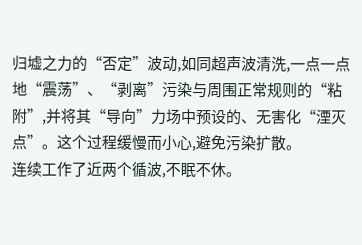归墟之力的“否定”波动,如同超声波清洗,一点一点地“震荡”、“剥离”污染与周围正常规则的“粘附”,并将其“导向”力场中预设的、无害化“湮灭点”。这个过程缓慢而小心,避免污染扩散。
连续工作了近两个循波,不眠不休。